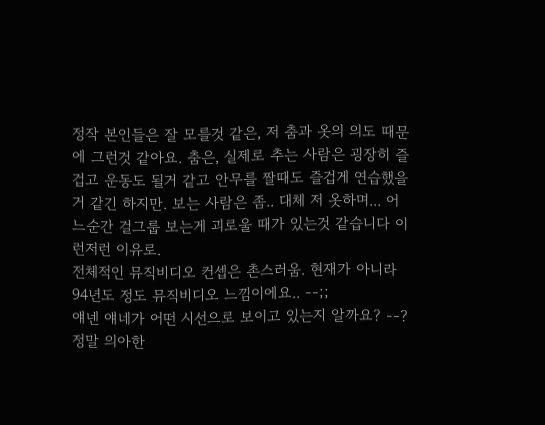정작 본인들은 잘 모를것 같은, 저 춤과 옷의 의도 때문에 그런것 같아요. 춤은, 실제로 추는 사람은 굉장히 즐겁고 운동도 될거 같고 안무를 짤때도 즐겁게 연습했을거 같긴 하지만. 보는 사람은 좀.. 대체 저 옷하며... 어느순간 걸그룹 보는게 괴로울 때가 있는것 같습니다 이런저런 이유로.
전체적인 뮤직비디오 컨셉은 촌스러움. 현재가 아니라 94년도 정도 뮤직비디오 느낌이에요.. --;;
얘넨 얘네가 어떤 시선으로 보이고 있는지 알까요? --? 정말 의아한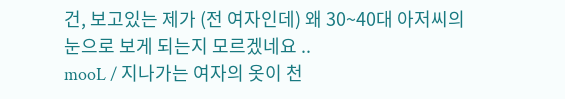건, 보고있는 제가 (전 여자인데) 왜 30~40대 아저씨의 눈으로 보게 되는지 모르겠네요 ..
mooL / 지나가는 여자의 옷이 천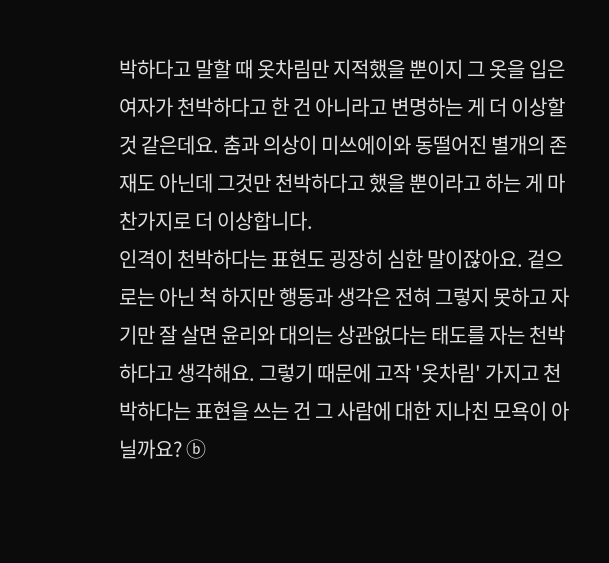박하다고 말할 때 옷차림만 지적했을 뿐이지 그 옷을 입은 여자가 천박하다고 한 건 아니라고 변명하는 게 더 이상할 것 같은데요. 춤과 의상이 미쓰에이와 동떨어진 별개의 존재도 아닌데 그것만 천박하다고 했을 뿐이라고 하는 게 마찬가지로 더 이상합니다.
인격이 천박하다는 표현도 굉장히 심한 말이잖아요. 겉으로는 아닌 척 하지만 행동과 생각은 전혀 그렇지 못하고 자기만 잘 살면 윤리와 대의는 상관없다는 태도를 자는 천박하다고 생각해요. 그렇기 때문에 고작 '옷차림' 가지고 천박하다는 표현을 쓰는 건 그 사람에 대한 지나친 모욕이 아닐까요? ⓑ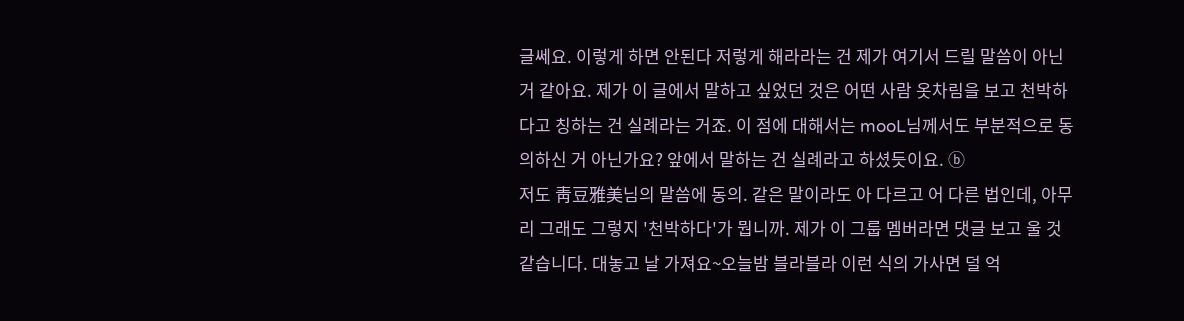글쎄요. 이렇게 하면 안된다 저렇게 해라라는 건 제가 여기서 드릴 말씀이 아닌 거 같아요. 제가 이 글에서 말하고 싶었던 것은 어떤 사람 옷차림을 보고 천박하다고 칭하는 건 실례라는 거죠. 이 점에 대해서는 mooL님께서도 부분적으로 동의하신 거 아닌가요? 앞에서 말하는 건 실례라고 하셨듯이요. ⓑ
저도 靑豆雅美님의 말씀에 동의. 같은 말이라도 아 다르고 어 다른 법인데, 아무리 그래도 그렇지 '천박하다'가 뭡니까. 제가 이 그룹 멤버라면 댓글 보고 울 것 같습니다. 대놓고 날 가져요~오늘밤 블라블라 이런 식의 가사면 덜 억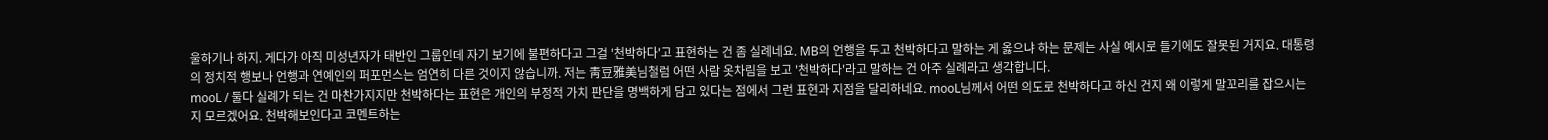울하기나 하지. 게다가 아직 미성년자가 태반인 그룹인데 자기 보기에 불편하다고 그걸 '천박하다'고 표현하는 건 좀 실례네요. MB의 언행을 두고 천박하다고 말하는 게 옳으냐 하는 문제는 사실 예시로 들기에도 잘못된 거지요. 대통령의 정치적 행보나 언행과 연예인의 퍼포먼스는 엄연히 다른 것이지 않습니까. 저는 靑豆雅美님철럼 어떤 사람 옷차림을 보고 '천박하다'라고 말하는 건 아주 실례라고 생각합니다.
mooL / 둘다 실례가 되는 건 마찬가지지만 천박하다는 표현은 개인의 부정적 가치 판단을 명백하게 담고 있다는 점에서 그런 표현과 지점을 달리하네요. mooL님께서 어떤 의도로 천박하다고 하신 건지 왜 이렇게 말꼬리를 잡으시는지 모르겠어요. 천박해보인다고 코멘트하는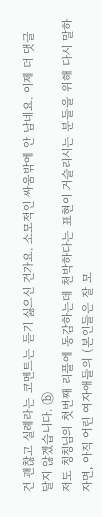건 괜찮고 실례라는 코멘트는 듣기 싫으신 건가요. 소모적인 싸움밖에 안 남네요. 이제 더 댓글 달지 않겠습니다. ⓑ
저도 칭칭님의 첫번째 리플에 동감하는데 천박하다는 표현이 거슬리시는 분들을 위해 다시 말하자면, 아직 어린 여자애들의 (본인들은 잘 모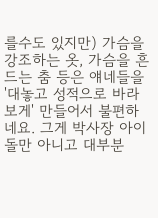를수도 있지만) 가슴을 강조하는 옷, 가슴을 흔드는 춤 등은 얘네들을 '대놓고 성적으로 바라보게' 만들어서 불편하네요. 그게 박사장 아이돌만 아니고 대부분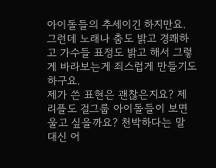아이돌들의 추세이긴 하지만요. 그런데 노래나 춤도 밝고 경쾌하고 가수들 표정도 밝고 해서 그렇게 바라보는게 죄스럽게 만들기도 하구요.
제가 쓴 표현은 괜찮은지요? 제 리플도 걸그룹 아이돌들이 보면 울고 싶을까요? 천박하다는 말 대신 어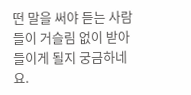떤 말을 써야 듣는 사람들이 거슬림 없이 받아들이게 될지 궁금하네요.